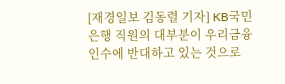[재경일보 김동렬 기자] KB국민은행 직원의 대부분이 우리금융 인수에 반대하고 있는 것으로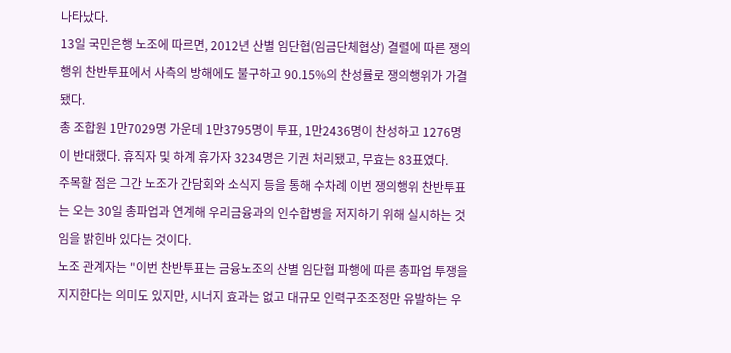나타났다.
13일 국민은행 노조에 따르면, 2012년 산별 임단협(임금단체협상) 결렬에 따른 쟁의행위 찬반투표에서 사측의 방해에도 불구하고 90.15%의 찬성률로 쟁의행위가 가결됐다.
총 조합원 1만7029명 가운데 1만3795명이 투표, 1만2436명이 찬성하고 1276명이 반대했다. 휴직자 및 하계 휴가자 3234명은 기권 처리됐고, 무효는 83표였다.
주목할 점은 그간 노조가 간담회와 소식지 등을 통해 수차례 이번 쟁의행위 찬반투표는 오는 30일 총파업과 연계해 우리금융과의 인수합병을 저지하기 위해 실시하는 것임을 밝힌바 있다는 것이다.
노조 관계자는 "이번 찬반투표는 금융노조의 산별 임단협 파행에 따른 총파업 투쟁을 지지한다는 의미도 있지만, 시너지 효과는 없고 대규모 인력구조조정만 유발하는 우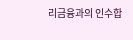리금융과의 인수합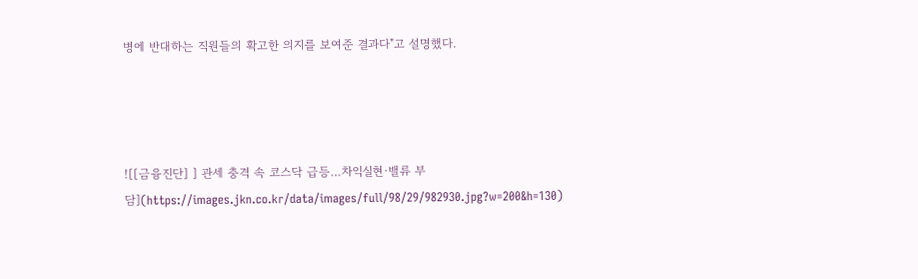병에 반대하는 직원들의 확고한 의지를 보여준 결과다"고 설명했다.




![[금융진단] ] 관세 충격 속 코스닥 급등…차익실현·밸류 부담](https://images.jkn.co.kr/data/images/full/98/29/982930.jpg?w=200&h=130)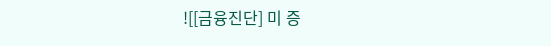![[금융진단] 미 증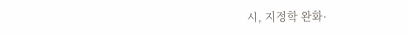시, 지정학 완화·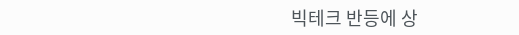빅테크 반등에 상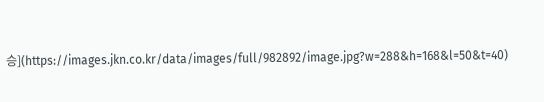승](https://images.jkn.co.kr/data/images/full/982892/image.jpg?w=288&h=168&l=50&t=40)